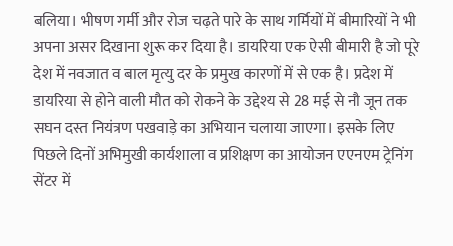बलिया। भीषण गर्मी और रोज चढ़ते पारे के साथ गर्मियों में बीमारियों ने भी अपना असर दिखाना शुरू कर दिया है। डायरिया एक ऐसी बीमारी है जो पूरे देश में नवजात व बाल मृत्यु दर के प्रमुख कारणों में से एक है। प्रदेश में डायरिया से होने वाली मौत को रोकने के उद्देश्य से 28 मई से नौ जून तक सघन दस्त नियंत्रण पखवाड़े का अभियान चलाया जाएगा। इसके लिए पिछले दिनों अभिमुखी कार्यशाला व प्रशिक्षण का आयोजन एएनएम ट्रेनिंग सेंटर में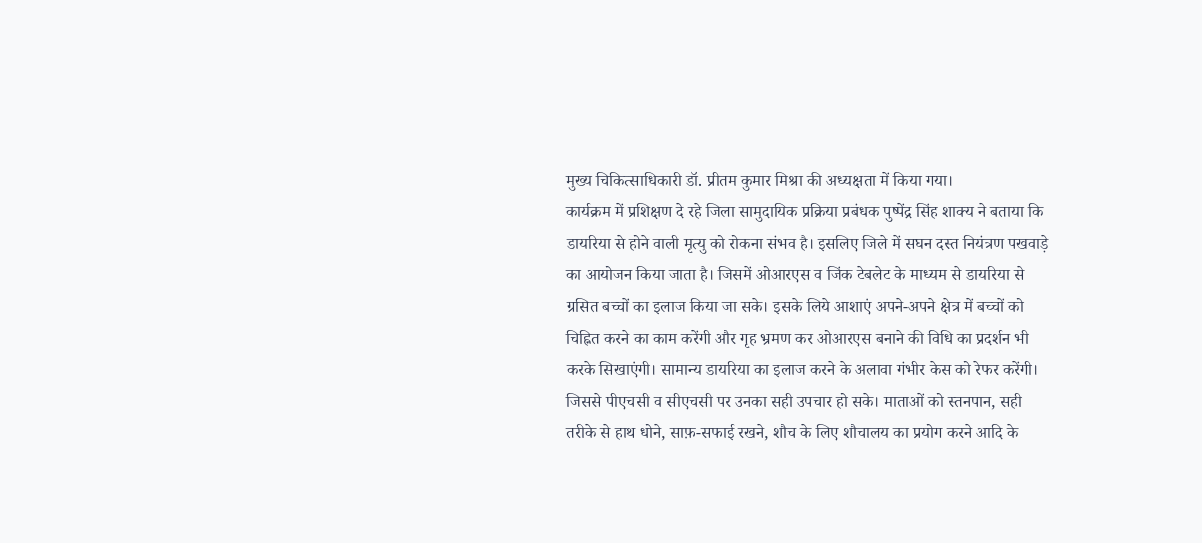मुख्य चिकित्साधिकारी डॉ. प्रीतम कुमार मिश्रा की अध्यक्षता में किया गया।
कार्यक्रम में प्रशिक्षण दे रहे जिला सामुदायिक प्रक्रिया प्रबंधक पुष्पेंद्र सिंह शाक्य ने बताया कि डायरिया से होने वाली मृत्यु को रोकना संभव है। इसलिए जिले में सघन दस्त नियंत्रण पखवाड़े का आयोजन किया जाता है। जिसमें ओआरएस व जिंक टेबलेट के माध्यम से डायरिया से ग्रसित बच्चों का इलाज किया जा सके। इसके लिये आशाएं अपने-अपने क्षेत्र में बच्चों को चिह्नित करने का काम करेंगी और गृह भ्रमण कर ओआरएस बनाने की विधि का प्रदर्शन भी करके सिखाएंगी। सामान्य डायरिया का इलाज करने के अलावा गंभीर केस को रेफर करेंगी। जिससे पीएचसी व सीएचसी पर उनका सही उपचार हो सके। माताओं को स्तनपान, सही तरीके से हाथ धोने, साफ़-सफाई रखने, शौच के लिए शौचालय का प्रयोग करने आदि के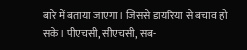बारे में बताया जाएगा। जिससे डायरिया से बचाव हो सके। पीएचसी, सीएचसी, सब-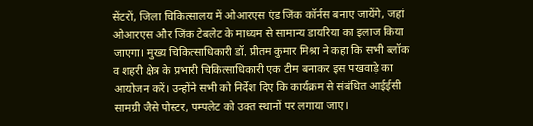सेंटरों, जिला चिकित्सालय में ओआरएस एंड जिंक कॉर्नस बनाए जायेंगे, जहां ओआरएस और जिंक टेबलेट के माध्यम से सामान्य डायरिया का इलाज किया जाएगा। मुख्य चिकित्साधिकारी डॉ. प्रीतम कुमार मिश्रा ने कहा कि सभी ब्लॉक व शहरी क्षेत्र के प्रभारी चिकित्साधिकारी एक टीम बनाकर इस पखवाड़े का आयोजन करें। उन्होंने सभी को निर्देश दिए कि कार्यक्रम से संबंधित आईईसी सामग्री जैसे पोस्टर, पम्पलेट को उक्त स्थानों पर लगाया जाए।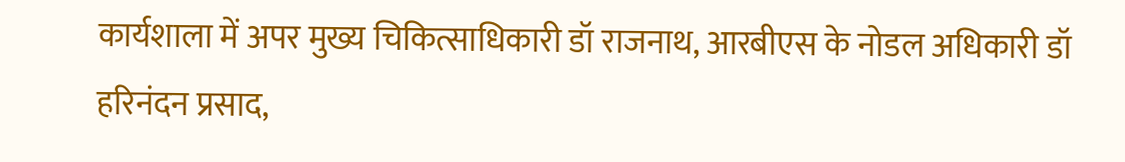कार्यशाला में अपर मुख्य चिकित्साधिकारी डॉ राजनाथ, आरबीएस के नोडल अधिकारी डॉ हरिनंदन प्रसाद,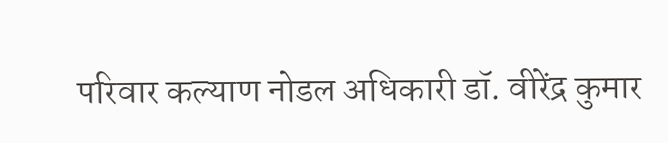परिवार कल्याण नोडल अधिकारी डॉ. वीरेंद्र कुमार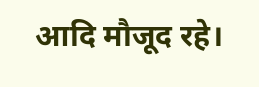आदि मौजूद रहे।